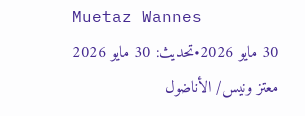Muetaz Wannes
30 مايو 2026•تحديث: 30 مايو 2026
معتز ونيس/ الأناضول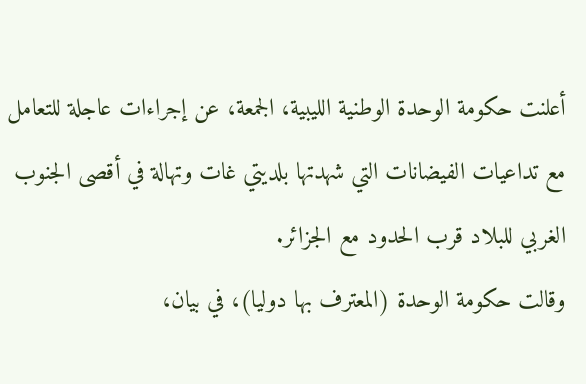أعلنت حكومة الوحدة الوطنية الليبية، الجمعة، عن إجراءات عاجلة للتعامل مع تداعيات الفيضانات التي شهدتها بلديتي غات وتهالة في أقصى الجنوب الغربي للبلاد قرب الحدود مع الجزائر.
وقالت حكومة الوحدة (المعترف بها دوليا)، في بيان،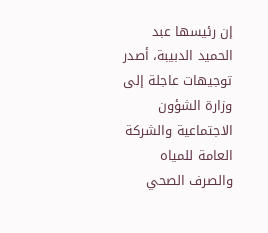إن رئيسها عبد الحميد الدبيبة، أصدر توجيهات عاجلة إلى وزارة الشؤون الاجتماعية والشركة العامة للمياه والصرف الصحي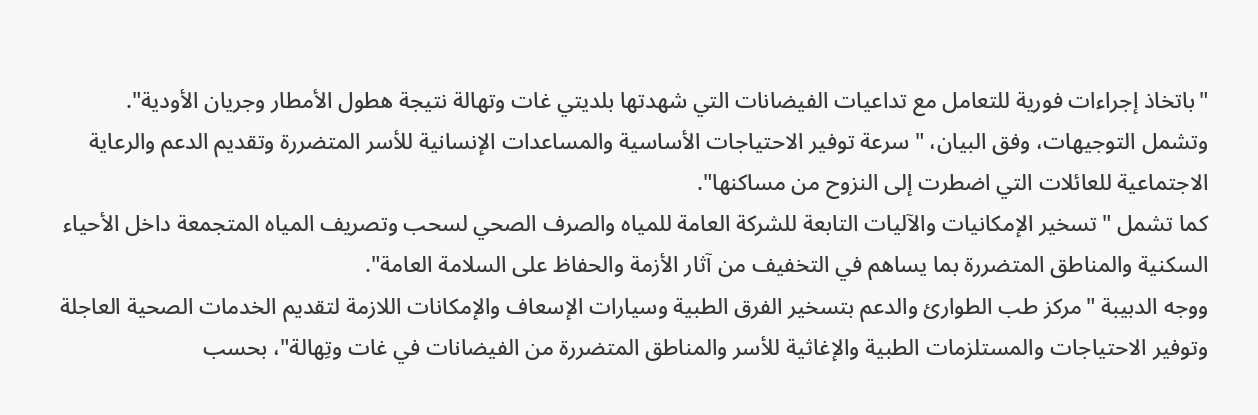"باتخاذ إجراءات فورية للتعامل مع تداعيات الفيضانات التي شهدتها بلديتي غات وتهالة نتيجة هطول الأمطار وجريان الأودية".
وتشمل التوجيهات، وفق البيان، "سرعة توفير الاحتياجات الأساسية والمساعدات الإنسانية للأسر المتضررة وتقديم الدعم والرعاية الاجتماعية للعائلات التي اضطرت إلى النزوح من مساكنها".
كما تشمل "تسخير الإمكانيات والآليات التابعة للشركة العامة للمياه والصرف الصحي لسحب وتصريف المياه المتجمعة داخل الأحياء السكنية والمناطق المتضررة بما يساهم في التخفيف من آثار الأزمة والحفاظ على السلامة العامة".
ووجه الدبيبة "مركز طب الطوارئ والدعم بتسخير الفرق الطبية وسيارات الإسعاف والإمكانات اللازمة لتقديم الخدمات الصحية العاجلة وتوفير الاحتياجات والمستلزمات الطبية والإغاثية للأسر والمناطق المتضررة من الفيضانات في غات وتِهالة"، بحسب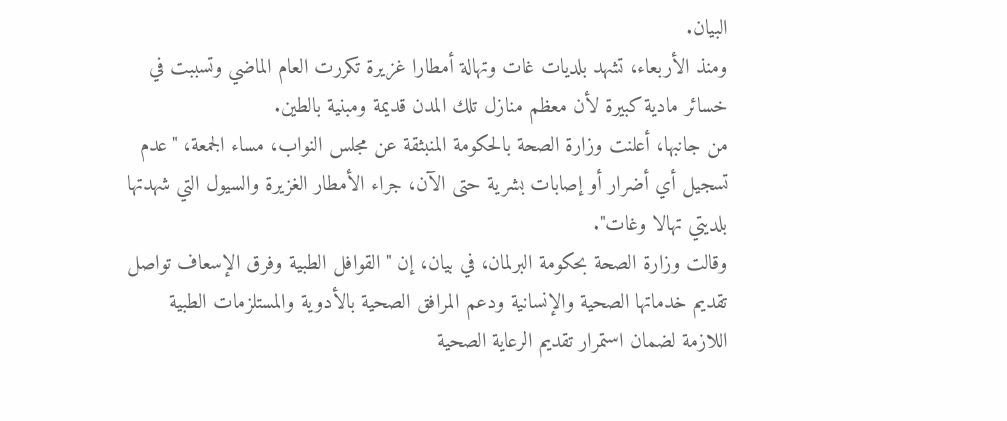البيان.
ومنذ الأربعاء، تشهد بلديات غات وتهالة أمطارا غزيرة تكررت العام الماضي وتسببت في خسائر مادية كبيرة لأن معظم منازل تلك المدن قديمة ومبنية بالطين.
من جانبها، أعلنت وزارة الصحة بالحكومة المنبثقة عن مجلس النواب، مساء الجمعة، "عدم تسجيل أي أضرار أو إصابات بشرية حتى الآن، جراء الأمطار الغزيرة والسيول التي شهدتها بلديتي تهالا وغات".
وقالت وزارة الصحة بحكومة البرلمان، في بيان، إن "القوافل الطبية وفرق الإسعاف تواصل تقديم خدماتها الصحية والإنسانية ودعم المرافق الصحية بالأدوية والمستلزمات الطبية اللازمة لضمان استمرار تقديم الرعاية الصحية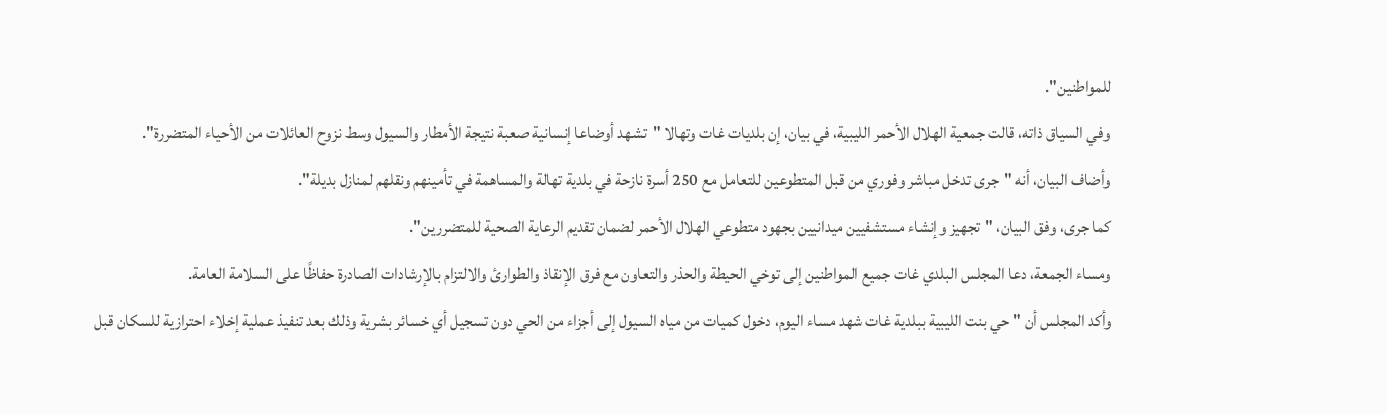للمواطنين".
وفي السياق ذاته، قالت جمعية الهلال الأحمر الليبية، في بيان، إن بلديات غات وتهالا "تشهد أوضاعا إنسانية صعبة نتيجة الأمطار والسيول وسط نزوح العائلات من الأحياء المتضررة".
وأضاف البيان، أنه "جرى تدخل مباشر وفوري من قبل المتطوعين للتعامل مع 250 أسرة نازحة في بلدية تهالة والمساهمة في تأمينهم ونقلهم لمنازل بديلة".
كما جرى، وفق البيان، "تجهيز وإنشاء مستشفيين ميدانيين بجهود متطوعي الهلال الأحمر لضمان تقديم الرعاية الصحية للمتضررين".
ومساء الجمعة، دعا المجلس البلدي غات جميع المواطنين إلى توخي الحيطة والحذر والتعاون مع فرق الإنقاذ والطوارئ والالتزام بالإرشادات الصادرة حفاظًا على السلامة العامة.
وأكد المجلس أن "حي بنت الليبية ببلدية غات شهد مساء اليوم، دخول كميات من مياه السيول إلى أجزاء من الحي دون تسجيل أي خسائر بشرية وذلك بعد تنفيذ عملية إخلاء احترازية للسكان قبل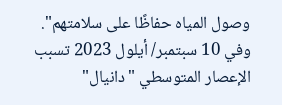وصول المياه حفاظًا على سلامتهم".
وفي 10 سبتمبر/ أيلول 2023 تسبب الإعصار المتوسطي "دانيال"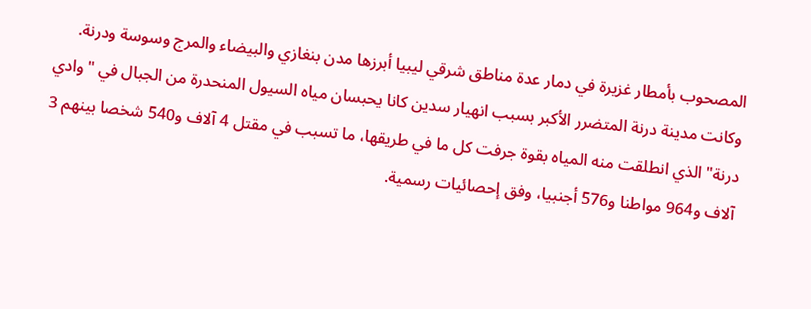المصحوب بأمطار غزيرة في دمار عدة مناطق شرقي ليبيا أبرزها مدن بنغازي والبيضاء والمرج وسوسة ودرنة.
وكانت مدينة درنة المتضرر الأكبر بسبب انهيار سدين كانا يحبسان مياه السيول المنحدرة من الجبال في "وادي درنة" الذي انطلقت منه المياه بقوة جرفت كل ما في طريقها، ما تسبب في مقتل 4 آلاف و540 شخصا بينهم 3 آلاف و964 مواطنا و576 أجنبيا، وفق إحصائيات رسمية.